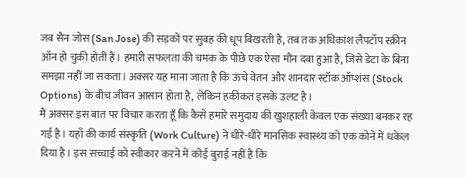जब सैन जोस (San Jose) की सड़कों पर सुबह की धूप बिखरती है, तब तक अधिकांश लैपटॉप स्क्रीन ऑन हो चुकी होती हैं। हमारी सफलता की चमक के पीछे एक ऐसा मौन दबा हुआ है, जिसे डेटा के बिना समझा नहीं जा सकता। अक्सर यह माना जाता है कि ऊंचे वेतन और शानदार स्टॉक ऑप्शंस (Stock Options) के बीच जीवन आसान होता है, लेकिन हकीकत इसके उलट है।
मैं अक्सर इस बात पर विचार करता हूँ कि कैसे हमारे समुदाय की खुशहाली केवल एक संख्या बनकर रह गई है। यहाँ की कार्य संस्कृति (Work Culture) ने धीरे-धीरे मानसिक स्वास्थ्य को एक कोने में धकेल दिया है। इस सच्चाई को स्वीकार करने में कोई बुराई नहीं है कि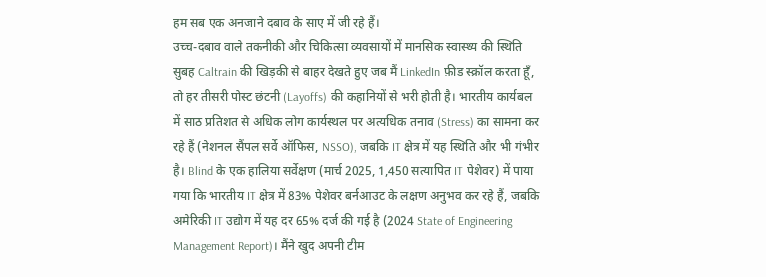हम सब एक अनजाने दबाव के साए में जी रहे हैं।
उच्च-दबाव वाले तकनीकी और चिकित्सा व्यवसायों में मानसिक स्वास्थ्य की स्थिति
सुबह Caltrain की खिड़की से बाहर देखते हुए जब मैं LinkedIn फ़ीड स्क्रॉल करता हूँ, तो हर तीसरी पोस्ट छंटनी (Layoffs) की कहानियों से भरी होती है। भारतीय कार्यबल में साठ प्रतिशत से अधिक लोग कार्यस्थल पर अत्यधिक तनाव (Stress) का सामना कर रहे हैं (नेशनल सैंपल सर्वे ऑफिस, NSSO), जबकि IT क्षेत्र में यह स्थिति और भी गंभीर है। Blind के एक हालिया सर्वेक्षण (मार्च 2025, 1,450 सत्यापित IT पेशेवर) में पाया गया कि भारतीय IT क्षेत्र में 83% पेशेवर बर्नआउट के लक्षण अनुभव कर रहे हैं, जबकि अमेरिकी IT उद्योग में यह दर 65% दर्ज की गई है (2024 State of Engineering Management Report)। मैंने खुद अपनी टीम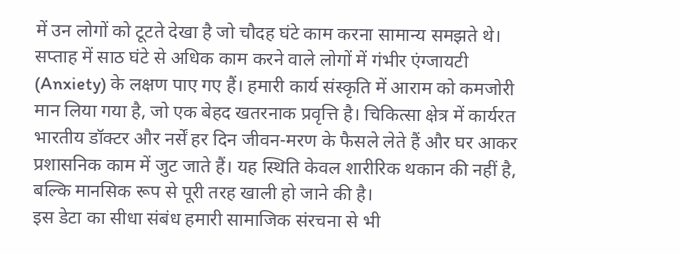में उन लोगों को टूटते देखा है जो चौदह घंटे काम करना सामान्य समझते थे।
सप्ताह में साठ घंटे से अधिक काम करने वाले लोगों में गंभीर एंग्जायटी (Anxiety) के लक्षण पाए गए हैं। हमारी कार्य संस्कृति में आराम को कमजोरी मान लिया गया है, जो एक बेहद खतरनाक प्रवृत्ति है। चिकित्सा क्षेत्र में कार्यरत भारतीय डॉक्टर और नर्सें हर दिन जीवन-मरण के फैसले लेते हैं और घर आकर प्रशासनिक काम में जुट जाते हैं। यह स्थिति केवल शारीरिक थकान की नहीं है, बल्कि मानसिक रूप से पूरी तरह खाली हो जाने की है।
इस डेटा का सीधा संबंध हमारी सामाजिक संरचना से भी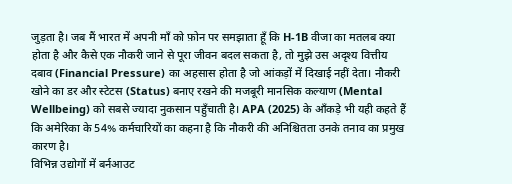जुड़ता है। जब मैं भारत में अपनी माँ को फ़ोन पर समझाता हूँ कि H-1B वीजा का मतलब क्या होता है और कैसे एक नौकरी जाने से पूरा जीवन बदल सकता है, तो मुझे उस अदृश्य वित्तीय दबाव (Financial Pressure) का अहसास होता है जो आंकड़ों में दिखाई नहीं देता। नौकरी खोने का डर और स्टेटस (Status) बनाए रखने की मजबूरी मानसिक कल्याण (Mental Wellbeing) को सबसे ज्यादा नुकसान पहुँचाती है। APA (2025) के आँकड़े भी यही कहते हैं कि अमेरिका के 54% कर्मचारियों का कहना है कि नौकरी की अनिश्चितता उनके तनाव का प्रमुख कारण है।
विभिन्न उद्योगों में बर्नआउट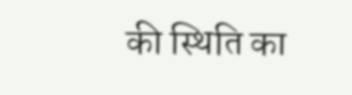की स्थिति का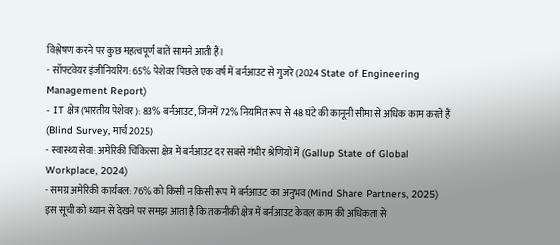विश्लेषण करने पर कुछ महत्वपूर्ण बातें सामने आती हैं।
- सॉफ्टवेयर इंजीनियरिंग: 65% पेशेवर पिछले एक वर्ष में बर्नआउट से गुजरे (2024 State of Engineering Management Report)
- IT क्षेत्र (भारतीय पेशेवर): 83% बर्नआउट, जिनमें 72% नियमित रूप से 48 घंटे की कानूनी सीमा से अधिक काम करते हैं (Blind Survey, मार्च 2025)
- स्वास्थ्य सेवा: अमेरिकी चिकित्सा क्षेत्र में बर्नआउट दर सबसे गंभीर श्रेणियों में (Gallup State of Global Workplace, 2024)
- समग्र अमेरिकी कार्यबल: 76% को किसी न किसी रूप में बर्नआउट का अनुभव (Mind Share Partners, 2025)
इस सूची को ध्यान से देखने पर समझ आता है कि तकनीकी क्षेत्र में बर्नआउट केवल काम की अधिकता से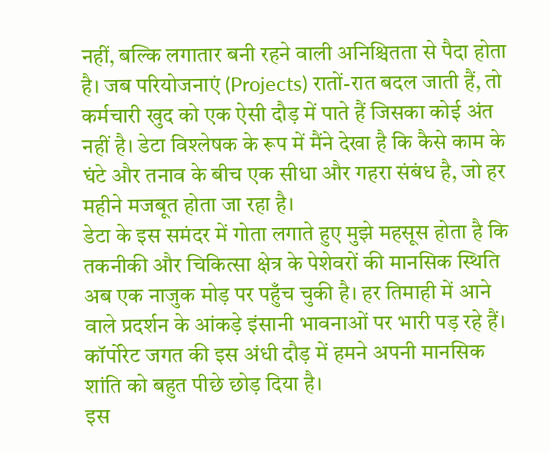नहीं, बल्कि लगातार बनी रहने वाली अनिश्चितता से पैदा होता है। जब परियोजनाएं (Projects) रातों-रात बदल जाती हैं, तो कर्मचारी खुद को एक ऐसी दौड़ में पाते हैं जिसका कोई अंत नहीं है। डेटा विश्लेषक के रूप में मैंने देखा है कि कैसे काम के घंटे और तनाव के बीच एक सीधा और गहरा संबंध है, जो हर महीने मजबूत होता जा रहा है।
डेटा के इस समंदर में गोता लगाते हुए मुझे महसूस होता है कि तकनीकी और चिकित्सा क्षेत्र के पेशेवरों की मानसिक स्थिति अब एक नाजुक मोड़ पर पहुँच चुकी है। हर तिमाही में आने वाले प्रदर्शन के आंकड़े इंसानी भावनाओं पर भारी पड़ रहे हैं। कॉर्पोरेट जगत की इस अंधी दौड़ में हमने अपनी मानसिक शांति को बहुत पीछे छोड़ दिया है।
इस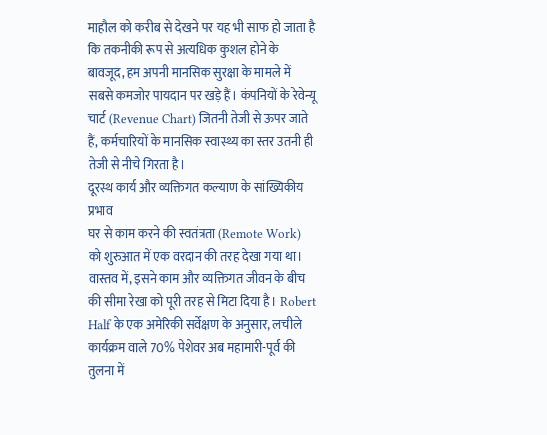माहौल को करीब से देखने पर यह भी साफ हो जाता है कि तकनीकी रूप से अत्यधिक कुशल होने के बावजूद, हम अपनी मानसिक सुरक्षा के मामले में सबसे कमजोर पायदान पर खड़े हैं। कंपनियों के रेवेन्यू चार्ट (Revenue Chart) जितनी तेजी से ऊपर जाते हैं, कर्मचारियों के मानसिक स्वास्थ्य का स्तर उतनी ही तेजी से नीचे गिरता है।
दूरस्थ कार्य और व्यक्तिगत कल्याण के सांख्यिकीय प्रभाव
घर से काम करने की स्वतंत्रता (Remote Work) को शुरुआत में एक वरदान की तरह देखा गया था। वास्तव में, इसने काम और व्यक्तिगत जीवन के बीच की सीमा रेखा को पूरी तरह से मिटा दिया है। Robert Half के एक अमेरिकी सर्वेक्षण के अनुसार, लचीले कार्यक्रम वाले 70% पेशेवर अब महामारी-पूर्व की तुलना में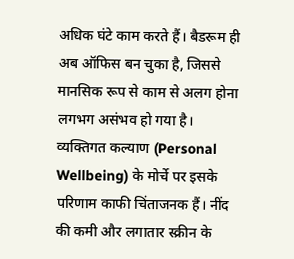अधिक घंटे काम करते हैं। बैडरूम ही अब ऑफिस बन चुका है, जिससे मानसिक रूप से काम से अलग होना लगभग असंभव हो गया है।
व्यक्तिगत कल्याण (Personal Wellbeing) के मोर्चे पर इसके परिणाम काफी चिंताजनक हैं। नींद की कमी और लगातार स्क्रीन के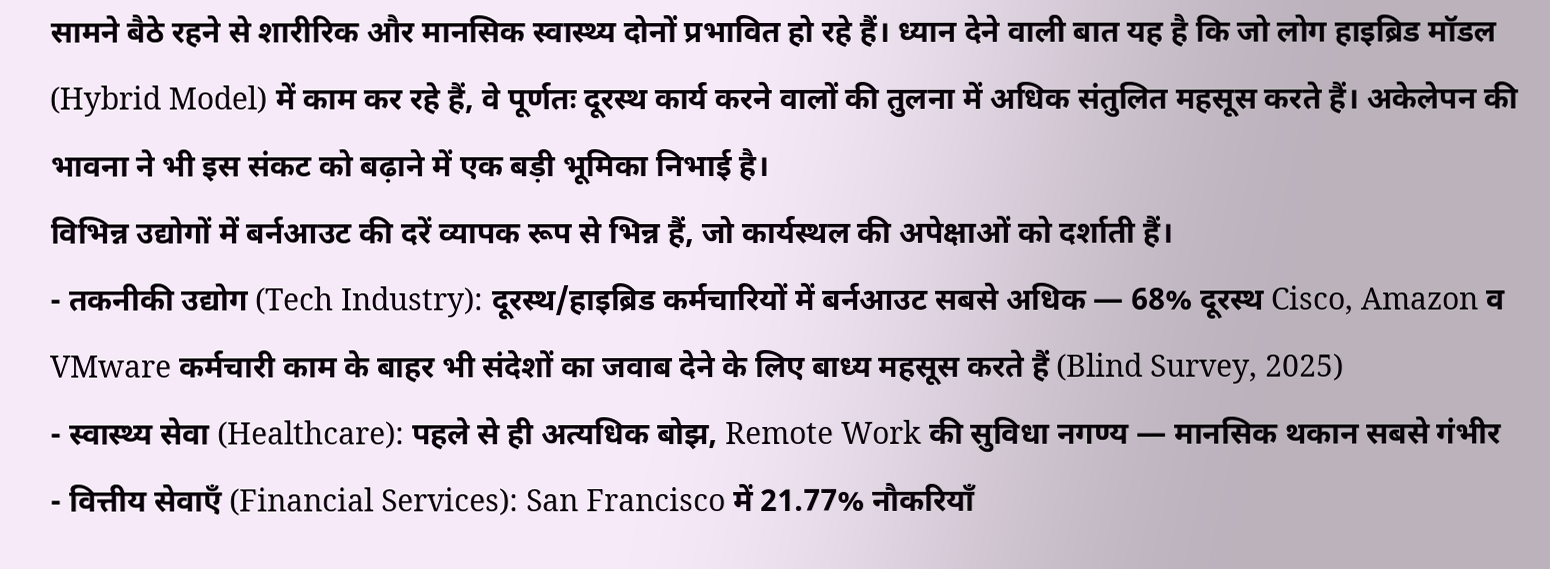सामने बैठे रहने से शारीरिक और मानसिक स्वास्थ्य दोनों प्रभावित हो रहे हैं। ध्यान देने वाली बात यह है कि जो लोग हाइब्रिड मॉडल (Hybrid Model) में काम कर रहे हैं, वे पूर्णतः दूरस्थ कार्य करने वालों की तुलना में अधिक संतुलित महसूस करते हैं। अकेलेपन की भावना ने भी इस संकट को बढ़ाने में एक बड़ी भूमिका निभाई है।
विभिन्न उद्योगों में बर्नआउट की दरें व्यापक रूप से भिन्न हैं, जो कार्यस्थल की अपेक्षाओं को दर्शाती हैं।
- तकनीकी उद्योग (Tech Industry): दूरस्थ/हाइब्रिड कर्मचारियों में बर्नआउट सबसे अधिक — 68% दूरस्थ Cisco, Amazon व VMware कर्मचारी काम के बाहर भी संदेशों का जवाब देने के लिए बाध्य महसूस करते हैं (Blind Survey, 2025)
- स्वास्थ्य सेवा (Healthcare): पहले से ही अत्यधिक बोझ, Remote Work की सुविधा नगण्य — मानसिक थकान सबसे गंभीर
- वित्तीय सेवाएँ (Financial Services): San Francisco में 21.77% नौकरियाँ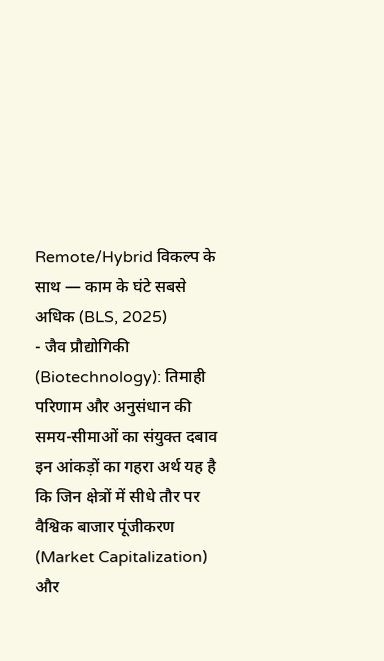Remote/Hybrid विकल्प के साथ — काम के घंटे सबसे अधिक (BLS, 2025)
- जैव प्रौद्योगिकी (Biotechnology): तिमाही परिणाम और अनुसंधान की समय-सीमाओं का संयुक्त दबाव
इन आंकड़ों का गहरा अर्थ यह है कि जिन क्षेत्रों में सीधे तौर पर वैश्विक बाजार पूंजीकरण (Market Capitalization) और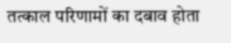तत्काल परिणामों का दबाव होता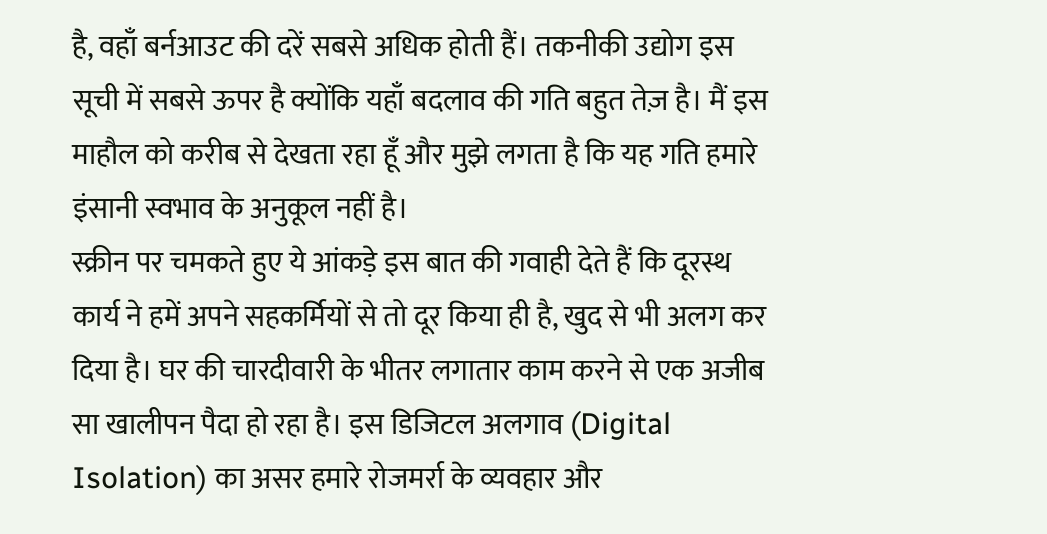है, वहाँ बर्नआउट की दरें सबसे अधिक होती हैं। तकनीकी उद्योग इस सूची में सबसे ऊपर है क्योंकि यहाँ बदलाव की गति बहुत तेज़ है। मैं इस माहौल को करीब से देखता रहा हूँ और मुझे लगता है कि यह गति हमारे इंसानी स्वभाव के अनुकूल नहीं है।
स्क्रीन पर चमकते हुए ये आंकड़े इस बात की गवाही देते हैं कि दूरस्थ कार्य ने हमें अपने सहकर्मियों से तो दूर किया ही है, खुद से भी अलग कर दिया है। घर की चारदीवारी के भीतर लगातार काम करने से एक अजीब सा खालीपन पैदा हो रहा है। इस डिजिटल अलगाव (Digital Isolation) का असर हमारे रोजमर्रा के व्यवहार और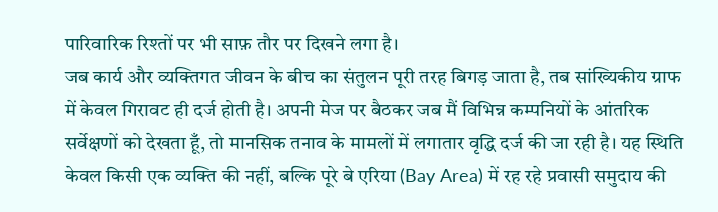पारिवारिक रिश्तों पर भी साफ़ तौर पर दिखने लगा है।
जब कार्य और व्यक्तिगत जीवन के बीच का संतुलन पूरी तरह बिगड़ जाता है, तब सांख्यिकीय ग्राफ में केवल गिरावट ही दर्ज होती है। अपनी मेज पर बैठकर जब मैं विभिन्न कम्पनियों के आंतरिक सर्वेक्षणों को देखता हूँ, तो मानसिक तनाव के मामलों में लगातार वृद्धि दर्ज की जा रही है। यह स्थिति केवल किसी एक व्यक्ति की नहीं, बल्कि पूरे बे एरिया (Bay Area) में रह रहे प्रवासी समुदाय की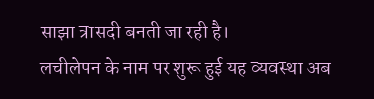साझा त्रासदी बनती जा रही है।
लचीलेपन के नाम पर शुरू हुई यह व्यवस्था अब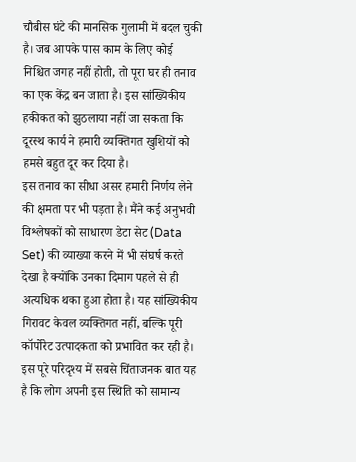चौबीस घंटे की मानसिक गुलामी में बदल चुकी है। जब आपके पास काम के लिए कोई निश्चित जगह नहीं होती, तो पूरा घर ही तनाव का एक केंद्र बन जाता है। इस सांख्यिकीय हकीकत को झुठलाया नहीं जा सकता कि दूरस्थ कार्य ने हमारी व्यक्तिगत खुशियों को हमसे बहुत दूर कर दिया है।
इस तनाव का सीधा असर हमारी निर्णय लेने की क्षमता पर भी पड़ता है। मैंने कई अनुभवी विश्लेषकों को साधारण डेटा सेट (Data Set) की व्याख्या करने में भी संघर्ष करते देखा है क्योंकि उनका दिमाग पहले से ही अत्यधिक थका हुआ होता है। यह सांख्यिकीय गिरावट केवल व्यक्तिगत नहीं, बल्कि पूरी कॉर्पोरेट उत्पादकता को प्रभावित कर रही है।
इस पूरे परिदृश्य में सबसे चिंताजनक बात यह है कि लोग अपनी इस स्थिति को सामान्य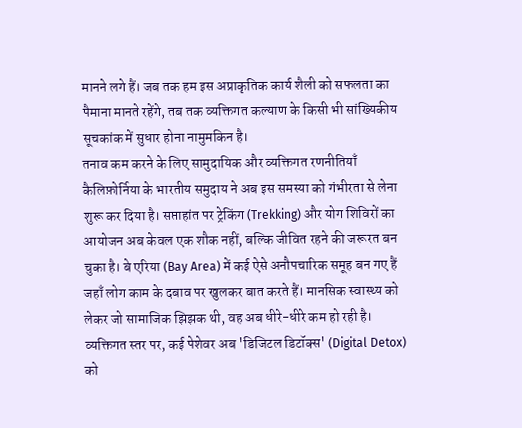मानने लगे हैं। जब तक हम इस अप्राकृतिक कार्य शैली को सफलता का पैमाना मानते रहेंगे, तब तक व्यक्तिगत कल्याण के किसी भी सांख्यिकीय सूचकांक में सुधार होना नामुमकिन है।
तनाव कम करने के लिए सामुदायिक और व्यक्तिगत रणनीतियाँ
कैलिफ़ोर्निया के भारतीय समुदाय ने अब इस समस्या को गंभीरता से लेना शुरू कर दिया है। सप्ताहांत पर ट्रेकिंग (Trekking) और योग शिविरों का आयोजन अब केवल एक शौक नहीं, बल्कि जीवित रहने की जरूरत बन चुका है। बे एरिया (Bay Area) में कई ऐसे अनौपचारिक समूह बन गए हैं जहाँ लोग काम के दबाव पर खुलकर बात करते हैं। मानसिक स्वास्थ्य को लेकर जो सामाजिक झिझक थी, वह अब धीरे-धीरे कम हो रही है।
व्यक्तिगत स्तर पर, कई पेशेवर अब 'डिजिटल डिटॉक्स' (Digital Detox) को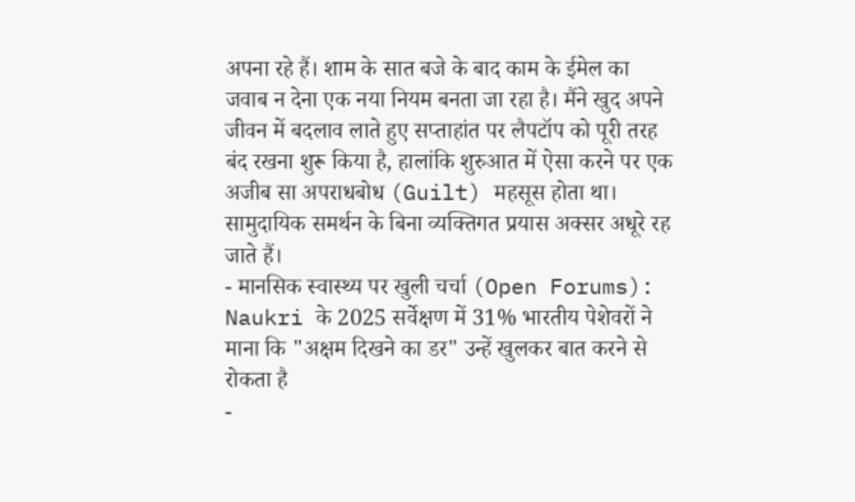अपना रहे हैं। शाम के सात बजे के बाद काम के ईमेल का जवाब न देना एक नया नियम बनता जा रहा है। मैंने खुद अपने जीवन में बदलाव लाते हुए सप्ताहांत पर लैपटॉप को पूरी तरह बंद रखना शुरू किया है, हालांकि शुरुआत में ऐसा करने पर एक अजीब सा अपराधबोध (Guilt) महसूस होता था।
सामुदायिक समर्थन के बिना व्यक्तिगत प्रयास अक्सर अधूरे रह जाते हैं।
- मानसिक स्वास्थ्य पर खुली चर्चा (Open Forums): Naukri के 2025 सर्वेक्षण में 31% भारतीय पेशेवरों ने माना कि "अक्षम दिखने का डर" उन्हें खुलकर बात करने से रोकता है
-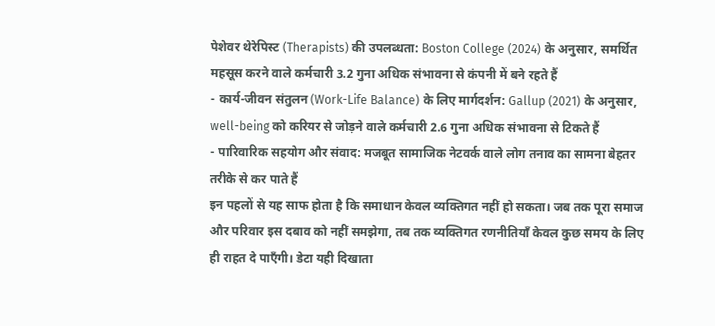पेशेवर थेरेपिस्ट (Therapists) की उपलब्धता: Boston College (2024) के अनुसार, समर्थित महसूस करने वाले कर्मचारी 3.2 गुना अधिक संभावना से कंपनी में बने रहते हैं
- कार्य-जीवन संतुलन (Work-Life Balance) के लिए मार्गदर्शन: Gallup (2021) के अनुसार, well-being को करियर से जोड़ने वाले कर्मचारी 2.6 गुना अधिक संभावना से टिकते हैं
- पारिवारिक सहयोग और संवाद: मजबूत सामाजिक नेटवर्क वाले लोग तनाव का सामना बेहतर तरीके से कर पाते हैं
इन पहलों से यह साफ होता है कि समाधान केवल व्यक्तिगत नहीं हो सकता। जब तक पूरा समाज और परिवार इस दबाव को नहीं समझेगा, तब तक व्यक्तिगत रणनीतियाँ केवल कुछ समय के लिए ही राहत दे पाएँगी। डेटा यही दिखाता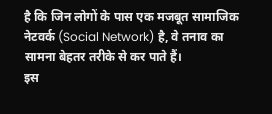है कि जिन लोगों के पास एक मजबूत सामाजिक नेटवर्क (Social Network) है, वे तनाव का सामना बेहतर तरीके से कर पाते हैं।
इस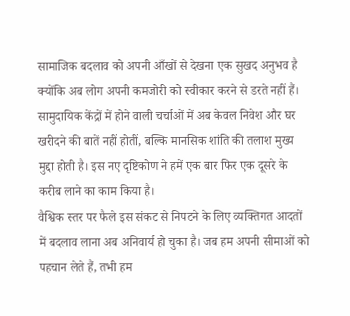सामाजिक बदलाव को अपनी आँखों से देखना एक सुखद अनुभव है क्योंकि अब लोग अपनी कमजोरी को स्वीकार करने से डरते नहीं हैं। सामुदायिक केंद्रों में होने वाली चर्चाओं में अब केवल निवेश और घर खरीदने की बातें नहीं होतीं, बल्कि मानसिक शांति की तलाश मुख्य मुद्दा होती है। इस नए दृष्टिकोण ने हमें एक बार फिर एक दूसरे के करीब लाने का काम किया है।
वैश्विक स्तर पर फैले इस संकट से निपटने के लिए व्यक्तिगत आदतों में बदलाव लाना अब अनिवार्य हो चुका है। जब हम अपनी सीमाओं को पहचान लेते हैं, तभी हम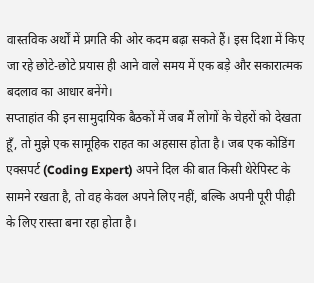वास्तविक अर्थों में प्रगति की ओर कदम बढ़ा सकते हैं। इस दिशा में किए जा रहे छोटे-छोटे प्रयास ही आने वाले समय में एक बड़े और सकारात्मक बदलाव का आधार बनेंगे।
सप्ताहांत की इन सामुदायिक बैठकों में जब मैं लोगों के चेहरों को देखता हूँ, तो मुझे एक सामूहिक राहत का अहसास होता है। जब एक कोडिंग एक्सपर्ट (Coding Expert) अपने दिल की बात किसी थेरेपिस्ट के सामने रखता है, तो वह केवल अपने लिए नहीं, बल्कि अपनी पूरी पीढ़ी के लिए रास्ता बना रहा होता है।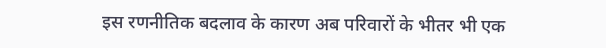इस रणनीतिक बदलाव के कारण अब परिवारों के भीतर भी एक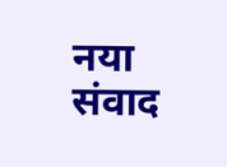नया संवाद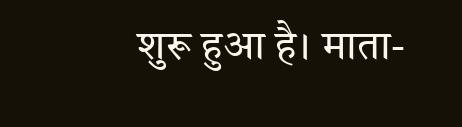शुरू हुआ है। माता-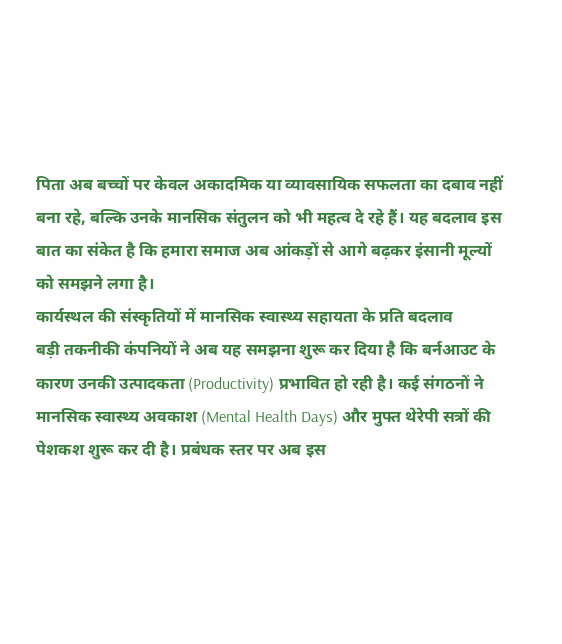पिता अब बच्चों पर केवल अकादमिक या व्यावसायिक सफलता का दबाव नहीं बना रहे, बल्कि उनके मानसिक संतुलन को भी महत्व दे रहे हैं। यह बदलाव इस बात का संकेत है कि हमारा समाज अब आंकड़ों से आगे बढ़कर इंसानी मूल्यों को समझने लगा है।
कार्यस्थल की संस्कृतियों में मानसिक स्वास्थ्य सहायता के प्रति बदलाव
बड़ी तकनीकी कंपनियों ने अब यह समझना शुरू कर दिया है कि बर्नआउट के कारण उनकी उत्पादकता (Productivity) प्रभावित हो रही है। कई संगठनों ने मानसिक स्वास्थ्य अवकाश (Mental Health Days) और मुफ्त थेरेपी सत्रों की पेशकश शुरू कर दी है। प्रबंधक स्तर पर अब इस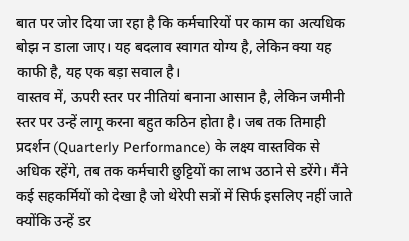बात पर जोर दिया जा रहा है कि कर्मचारियों पर काम का अत्यधिक बोझ न डाला जाए। यह बदलाव स्वागत योग्य है, लेकिन क्या यह काफी है, यह एक बड़ा सवाल है।
वास्तव में, ऊपरी स्तर पर नीतियां बनाना आसान है, लेकिन जमीनी स्तर पर उन्हें लागू करना बहुत कठिन होता है। जब तक तिमाही प्रदर्शन (Quarterly Performance) के लक्ष्य वास्तविक से अधिक रहेंगे, तब तक कर्मचारी छुट्टियों का लाभ उठाने से डरेंगे। मैंने कई सहकर्मियों को देखा है जो थेरेपी सत्रों में सिर्फ इसलिए नहीं जाते क्योंकि उन्हें डर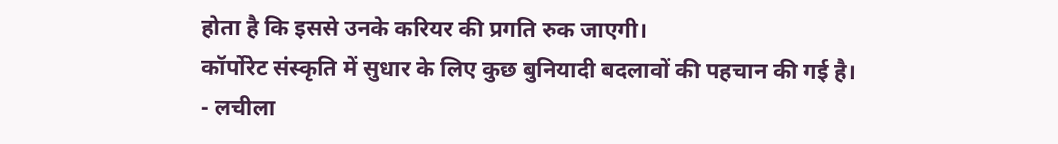होता है कि इससे उनके करियर की प्रगति रुक जाएगी।
कॉर्पोरेट संस्कृति में सुधार के लिए कुछ बुनियादी बदलावों की पहचान की गई है।
- लचीला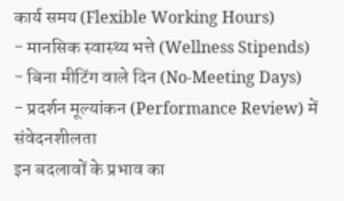कार्य समय (Flexible Working Hours)
- मानसिक स्वास्थ्य भत्ते (Wellness Stipends)
- बिना मीटिंग वाले दिन (No-Meeting Days)
- प्रदर्शन मूल्यांकन (Performance Review) में संवेदनशीलता
इन बदलावों के प्रभाव का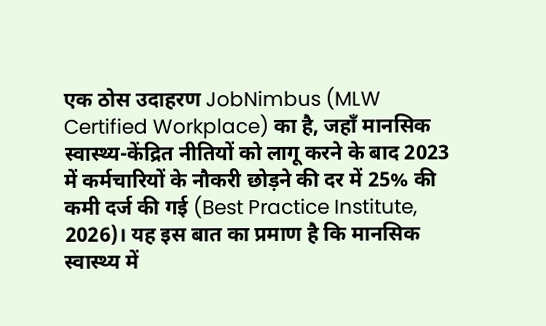एक ठोस उदाहरण JobNimbus (MLW Certified Workplace) का है, जहाँ मानसिक स्वास्थ्य-केंद्रित नीतियों को लागू करने के बाद 2023 में कर्मचारियों के नौकरी छोड़ने की दर में 25% की कमी दर्ज की गई (Best Practice Institute, 2026)। यह इस बात का प्रमाण है कि मानसिक स्वास्थ्य में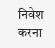निवेश करना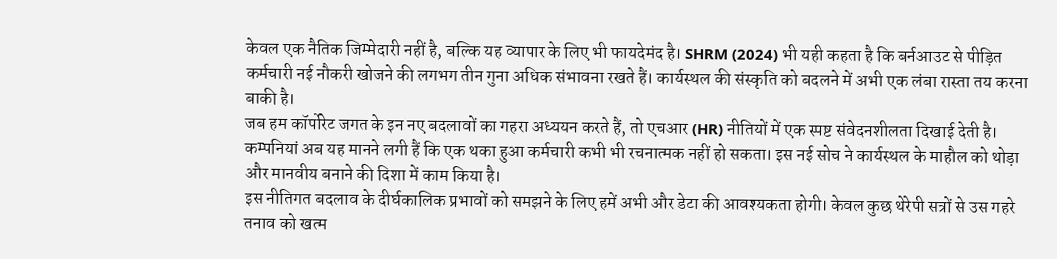केवल एक नैतिक जिम्मेदारी नहीं है, बल्कि यह व्यापार के लिए भी फायदेमंद है। SHRM (2024) भी यही कहता है कि बर्नआउट से पीड़ित कर्मचारी नई नौकरी खोजने की लगभग तीन गुना अधिक संभावना रखते हैं। कार्यस्थल की संस्कृति को बदलने में अभी एक लंबा रास्ता तय करना बाकी है।
जब हम कॉर्पोरेट जगत के इन नए बदलावों का गहरा अध्ययन करते हैं, तो एचआर (HR) नीतियों में एक स्पष्ट संवेदनशीलता दिखाई देती है। कम्पनियां अब यह मानने लगी हैं कि एक थका हुआ कर्मचारी कभी भी रचनात्मक नहीं हो सकता। इस नई सोच ने कार्यस्थल के माहौल को थोड़ा और मानवीय बनाने की दिशा में काम किया है।
इस नीतिगत बदलाव के दीर्घकालिक प्रभावों को समझने के लिए हमें अभी और डेटा की आवश्यकता होगी। केवल कुछ थेरेपी सत्रों से उस गहरे तनाव को खत्म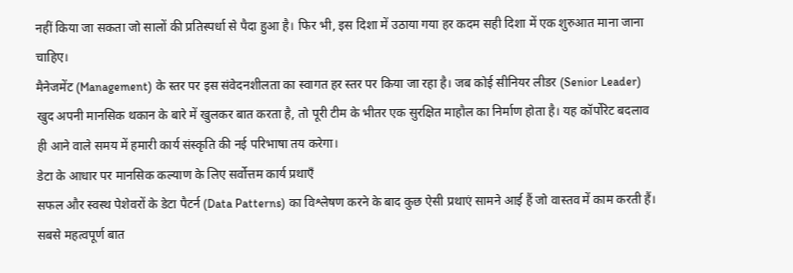नहीं किया जा सकता जो सालों की प्रतिस्पर्धा से पैदा हुआ है। फिर भी, इस दिशा में उठाया गया हर कदम सही दिशा में एक शुरुआत माना जाना चाहिए।
मैनेजमेंट (Management) के स्तर पर इस संवेदनशीलता का स्वागत हर स्तर पर किया जा रहा है। जब कोई सीनियर लीडर (Senior Leader) खुद अपनी मानसिक थकान के बारे में खुलकर बात करता है, तो पूरी टीम के भीतर एक सुरक्षित माहौल का निर्माण होता है। यह कॉर्पोरेट बदलाव ही आने वाले समय में हमारी कार्य संस्कृति की नई परिभाषा तय करेगा।
डेटा के आधार पर मानसिक कल्याण के लिए सर्वोत्तम कार्य प्रथाएँ
सफल और स्वस्थ पेशेवरों के डेटा पैटर्न (Data Patterns) का विश्लेषण करने के बाद कुछ ऐसी प्रथाएं सामने आई हैं जो वास्तव में काम करती हैं। सबसे महत्वपूर्ण बात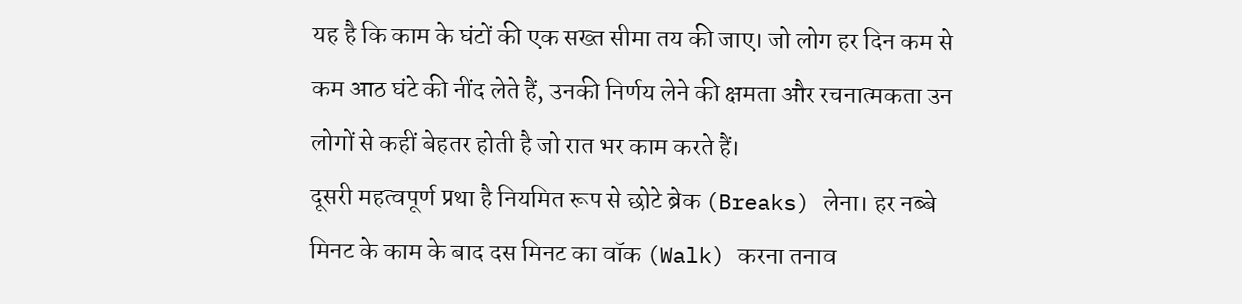यह है कि काम के घंटों की एक सख्त सीमा तय की जाए। जो लोग हर दिन कम से कम आठ घंटे की नींद लेते हैं, उनकी निर्णय लेने की क्षमता और रचनात्मकता उन लोगों से कहीं बेहतर होती है जो रात भर काम करते हैं।
दूसरी महत्वपूर्ण प्रथा है नियमित रूप से छोटे ब्रेक (Breaks) लेना। हर नब्बे मिनट के काम के बाद दस मिनट का वॉक (Walk) करना तनाव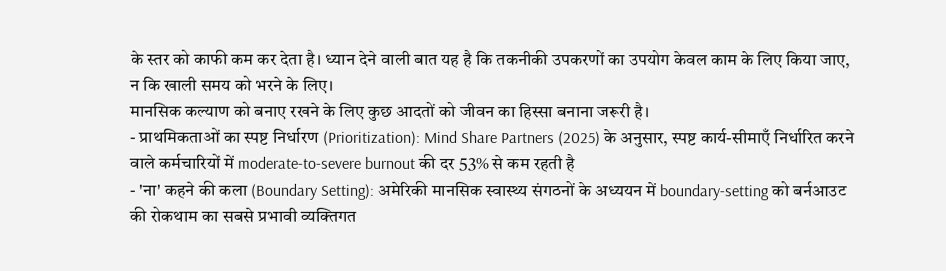के स्तर को काफी कम कर देता है। ध्यान देने वाली बात यह है कि तकनीकी उपकरणों का उपयोग केवल काम के लिए किया जाए, न कि खाली समय को भरने के लिए।
मानसिक कल्याण को बनाए रखने के लिए कुछ आदतों को जीवन का हिस्सा बनाना जरूरी है।
- प्राथमिकताओं का स्पष्ट निर्धारण (Prioritization): Mind Share Partners (2025) के अनुसार, स्पष्ट कार्य-सीमाएँ निर्धारित करने वाले कर्मचारियों में moderate-to-severe burnout की दर 53% से कम रहती है
- 'ना' कहने की कला (Boundary Setting): अमेरिकी मानसिक स्वास्थ्य संगठनों के अध्ययन में boundary-setting को बर्नआउट की रोकथाम का सबसे प्रभावी व्यक्तिगत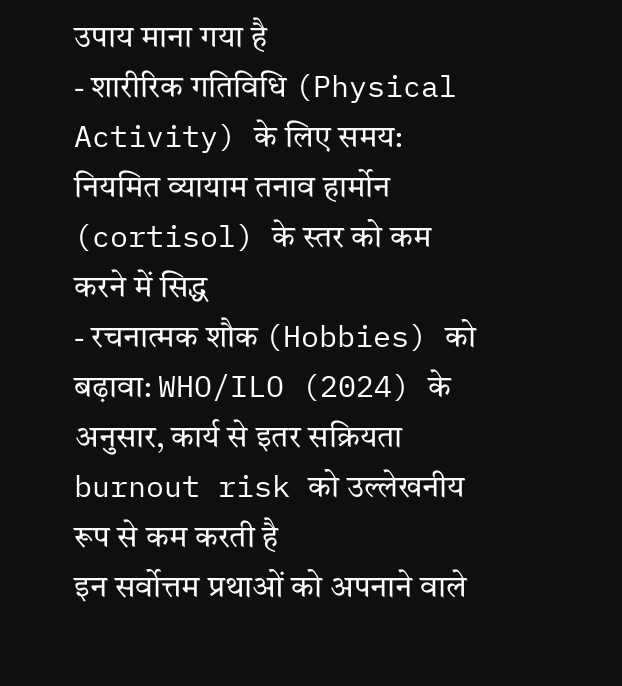उपाय माना गया है
- शारीरिक गतिविधि (Physical Activity) के लिए समय: नियमित व्यायाम तनाव हार्मोन (cortisol) के स्तर को कम करने में सिद्ध
- रचनात्मक शौक (Hobbies) को बढ़ावा: WHO/ILO (2024) के अनुसार, कार्य से इतर सक्रियता burnout risk को उल्लेखनीय रूप से कम करती है
इन सर्वोत्तम प्रथाओं को अपनाने वाले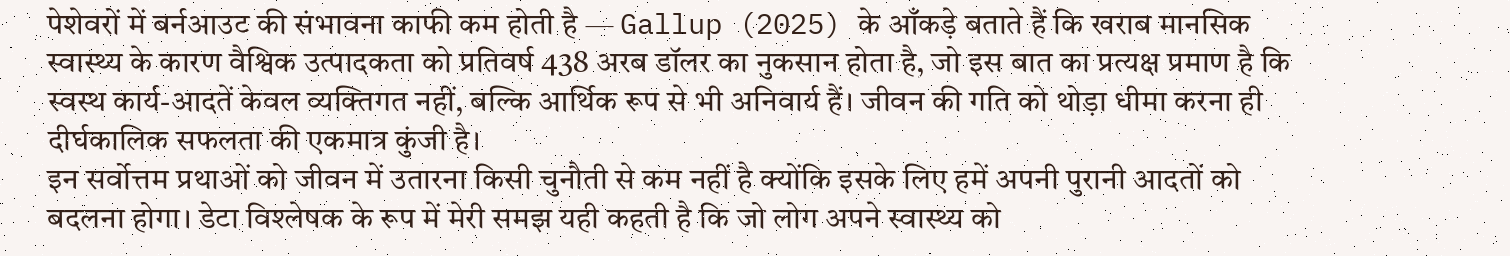पेशेवरों में बर्नआउट की संभावना काफी कम होती है — Gallup (2025) के आँकड़े बताते हैं कि खराब मानसिक स्वास्थ्य के कारण वैश्विक उत्पादकता को प्रतिवर्ष 438 अरब डॉलर का नुकसान होता है, जो इस बात का प्रत्यक्ष प्रमाण है कि स्वस्थ कार्य-आदतें केवल व्यक्तिगत नहीं, बल्कि आर्थिक रूप से भी अनिवार्य हैं। जीवन की गति को थोड़ा धीमा करना ही दीर्घकालिक सफलता की एकमात्र कुंजी है।
इन सर्वोत्तम प्रथाओं को जीवन में उतारना किसी चुनौती से कम नहीं है क्योंकि इसके लिए हमें अपनी पुरानी आदतों को बदलना होगा। डेटा विश्लेषक के रूप में मेरी समझ यही कहती है कि जो लोग अपने स्वास्थ्य को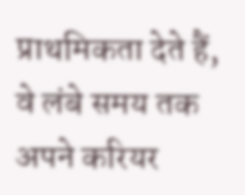प्राथमिकता देते हैं, वे लंबे समय तक अपने करियर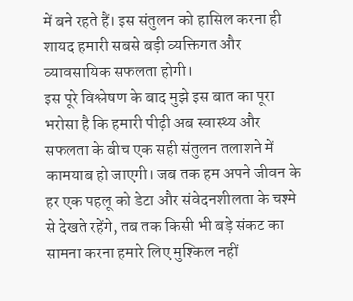में बने रहते हैं। इस संतुलन को हासिल करना ही शायद हमारी सबसे बड़ी व्यक्तिगत और व्यावसायिक सफलता होगी।
इस पूरे विश्लेषण के बाद मुझे इस बात का पूरा भरोसा है कि हमारी पीढ़ी अब स्वास्थ्य और सफलता के बीच एक सही संतुलन तलाशने में कामयाब हो जाएगी। जब तक हम अपने जीवन के हर एक पहलू को डेटा और संवेदनशीलता के चश्मे से देखते रहेंगे, तब तक किसी भी बड़े संकट का सामना करना हमारे लिए मुश्किल नहीं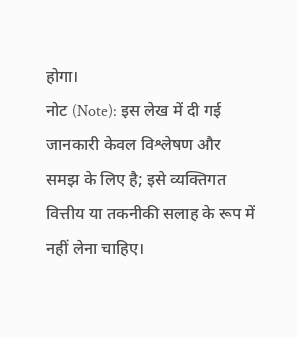होगा।
नोट (Note): इस लेख में दी गई जानकारी केवल विश्लेषण और समझ के लिए है; इसे व्यक्तिगत वित्तीय या तकनीकी सलाह के रूप में नहीं लेना चाहिए।